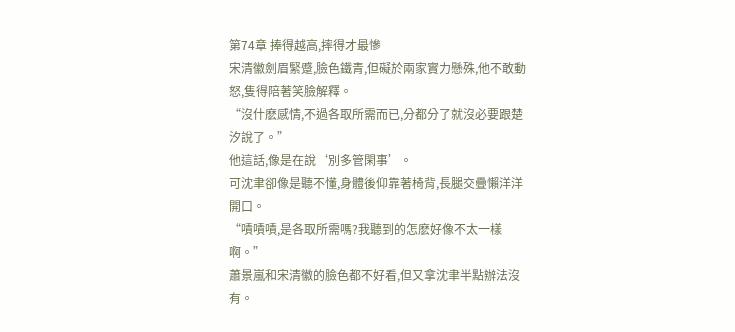第74章 捧得越高,摔得才最慘
宋清徽劍眉緊蹙,臉色鐵青,但礙於兩家實力懸殊,他不敢動怒,隻得陪著笑臉解釋。
“沒什麽感情,不過各取所需而已,分都分了就沒必要跟楚汐說了。”
他這話,像是在說‘別多管閑事’。
可沈聿卻像是聽不懂,身體後仰靠著椅背,長腿交疊懶洋洋開口。
“嘖嘖嘖,是各取所需嗎?我聽到的怎麽好像不太一樣啊。”
蕭景嵐和宋清徽的臉色都不好看,但又拿沈聿半點辦法沒有。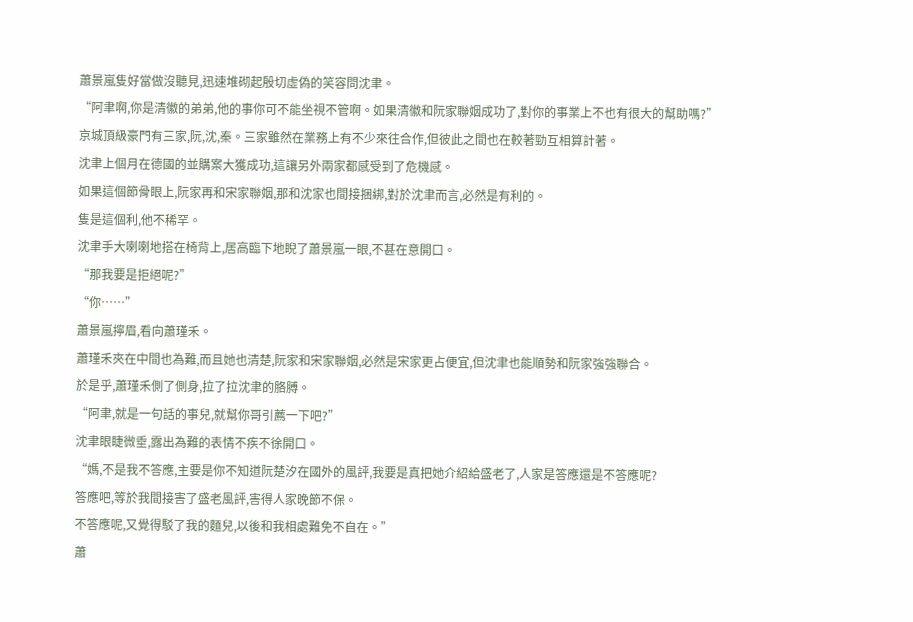蕭景嵐隻好當做沒聽見,迅速堆砌起殷切虛偽的笑容問沈聿。
“阿聿啊,你是清徽的弟弟,他的事你可不能坐視不管啊。如果清徽和阮家聯姻成功了,對你的事業上不也有很大的幫助嗎?”
京城頂級豪門有三家,阮,沈,秦。三家雖然在業務上有不少來往合作,但彼此之間也在較著勁互相算計著。
沈聿上個月在德國的並購案大獲成功,這讓另外兩家都感受到了危機感。
如果這個節骨眼上,阮家再和宋家聯姻,那和沈家也間接捆綁,對於沈聿而言,必然是有利的。
隻是這個利,他不稀罕。
沈聿手大喇喇地搭在椅背上,居高臨下地睨了蕭景嵐一眼,不甚在意開口。
“那我要是拒絕呢?”
“你……”
蕭景嵐擰眉,看向蕭瑾禾。
蕭瑾禾夾在中間也為難,而且她也清楚,阮家和宋家聯姻,必然是宋家更占便宜,但沈聿也能順勢和阮家強強聯合。
於是乎,蕭瑾禾側了側身,拉了拉沈聿的胳膊。
“阿聿,就是一句話的事兒,就幫你哥引薦一下吧?”
沈聿眼睫微垂,露出為難的表情不疾不徐開口。
“媽,不是我不答應,主要是你不知道阮楚汐在國外的風評,我要是真把她介紹給盛老了,人家是答應還是不答應呢?
答應吧,等於我間接害了盛老風評,害得人家晚節不保。
不答應呢,又覺得駁了我的麵兒,以後和我相處難免不自在。”
蕭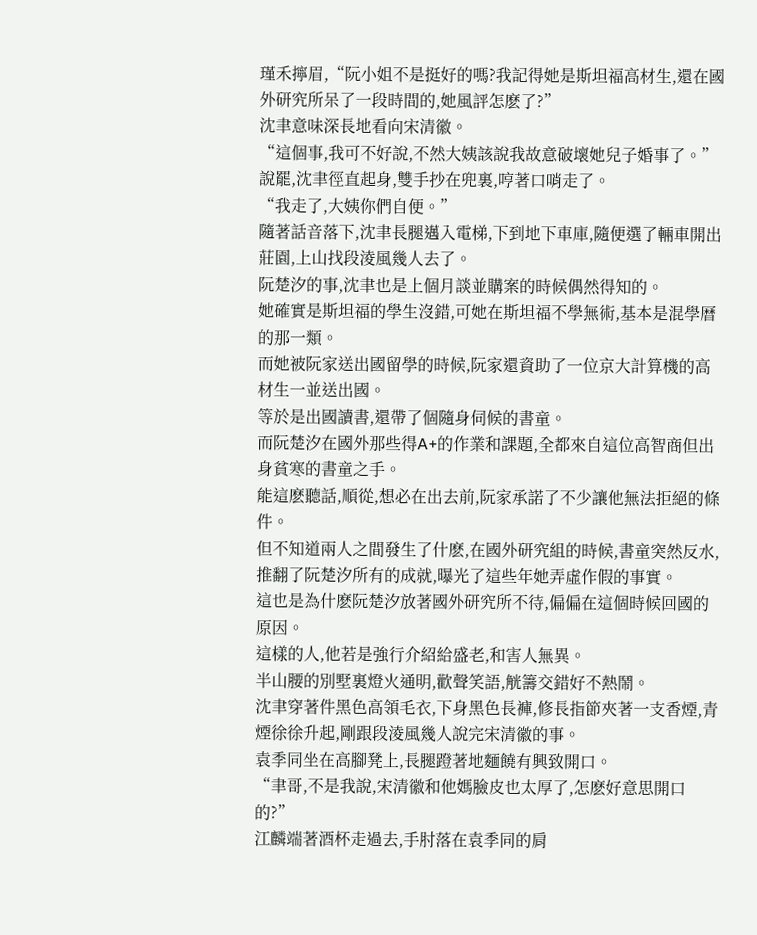瑾禾擰眉,“阮小姐不是挺好的嗎?我記得她是斯坦福高材生,還在國外研究所呆了一段時間的,她風評怎麽了?”
沈聿意味深長地看向宋清徽。
“這個事,我可不好說,不然大姨該說我故意破壞她兒子婚事了。”
說罷,沈聿徑直起身,雙手抄在兜裏,哼著口哨走了。
“我走了,大姨你們自便。”
隨著話音落下,沈聿長腿邁入電梯,下到地下車庫,隨便選了輛車開出莊園,上山找段淩風幾人去了。
阮楚汐的事,沈聿也是上個月談並購案的時候偶然得知的。
她確實是斯坦福的學生沒錯,可她在斯坦福不學無術,基本是混學曆的那一類。
而她被阮家送出國留學的時候,阮家還資助了一位京大計算機的高材生一並送出國。
等於是出國讀書,還帶了個隨身伺候的書童。
而阮楚汐在國外那些得A+的作業和課題,全都來自這位高智商但出身貧寒的書童之手。
能這麽聽話,順從,想必在出去前,阮家承諾了不少讓他無法拒絕的條件。
但不知道兩人之間發生了什麽,在國外研究組的時候,書童突然反水,推翻了阮楚汐所有的成就,曝光了這些年她弄虛作假的事實。
這也是為什麽阮楚汐放著國外研究所不待,偏偏在這個時候回國的原因。
這樣的人,他若是強行介紹給盛老,和害人無異。
半山腰的別墅裏燈火通明,歡聲笑語,觥籌交錯好不熱鬧。
沈聿穿著件黑色高領毛衣,下身黑色長褲,修長指節夾著一支香煙,青煙徐徐升起,剛跟段淩風幾人說完宋清徽的事。
袁季同坐在高腳凳上,長腿蹬著地麵饒有興致開口。
“聿哥,不是我說,宋清徽和他媽臉皮也太厚了,怎麽好意思開口的?”
江麟端著酒杯走過去,手肘落在袁季同的肩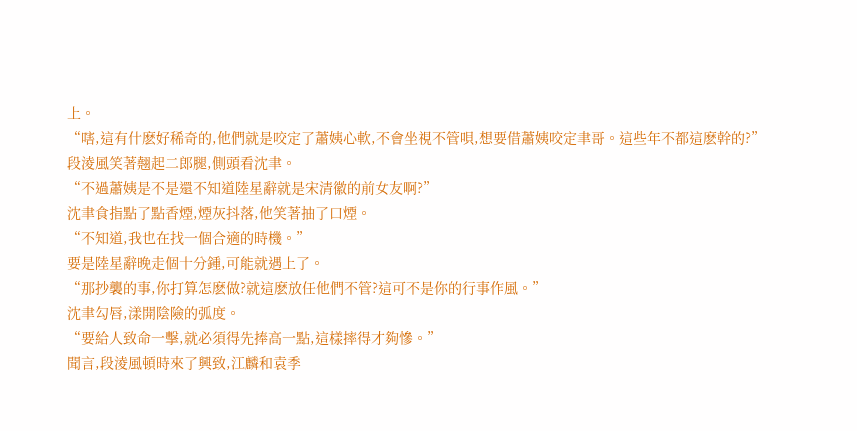上。
“嗐,這有什麽好稀奇的,他們就是咬定了蕭姨心軟,不會坐視不管唄,想要借蕭姨咬定聿哥。這些年不都這麽幹的?”
段淩風笑著翹起二郎腿,側頭看沈聿。
“不過蕭姨是不是還不知道陸星辭就是宋清徽的前女友啊?”
沈聿食指點了點香煙,煙灰抖落,他笑著抽了口煙。
“不知道,我也在找一個合適的時機。”
要是陸星辭晚走個十分鍾,可能就遇上了。
“那抄襲的事,你打算怎麽做?就這麽放任他們不管?這可不是你的行事作風。”
沈聿勾唇,漾開陰險的弧度。
“要給人致命一擊,就必須得先捧高一點,這樣摔得才夠慘。”
聞言,段淩風頓時來了興致,江麟和袁季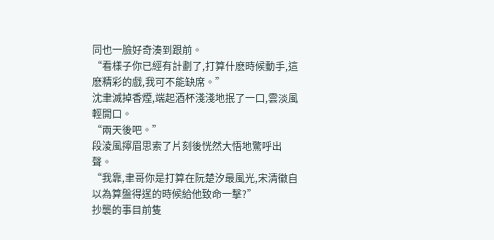同也一臉好奇湊到跟前。
“看樣子你已經有計劃了,打算什麽時候動手,這麽精彩的戲,我可不能缺席。”
沈聿滅掉香煙,端起酒杯淺淺地抿了一口,雲淡風輕開口。
“兩天後吧。”
段淩風擰眉思索了片刻後恍然大悟地驚呼出聲。
“我靠,聿哥你是打算在阮楚汐最風光,宋清徽自以為算盤得逞的時候給他致命一擊?”
抄襲的事目前隻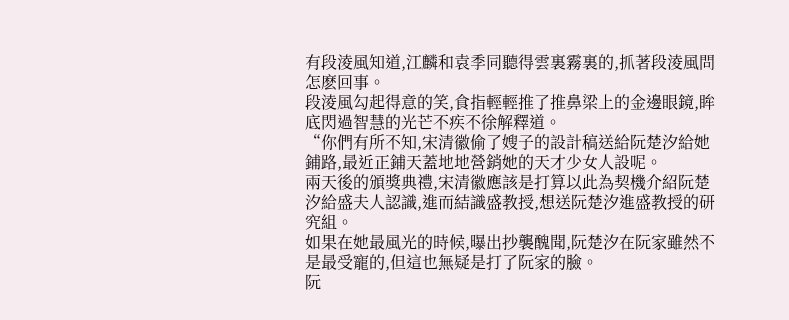有段淩風知道,江麟和袁季同聽得雲裏霧裏的,抓著段淩風問怎麽回事。
段淩風勾起得意的笑,食指輕輕推了推鼻梁上的金邊眼鏡,眸底閃過智慧的光芒不疾不徐解釋道。
“你們有所不知,宋清徽偷了嫂子的設計稿送給阮楚汐給她鋪路,最近正鋪天蓋地地營銷她的天才少女人設呢。
兩天後的頒獎典禮,宋清徽應該是打算以此為契機介紹阮楚汐給盛夫人認識,進而結識盛教授,想送阮楚汐進盛教授的研究組。
如果在她最風光的時候,曝出抄襲醜聞,阮楚汐在阮家雖然不是最受寵的,但這也無疑是打了阮家的臉。
阮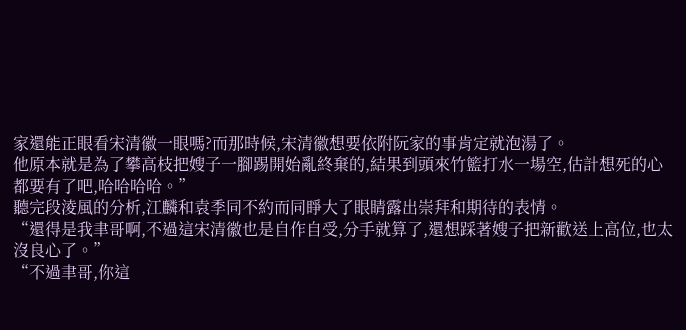家還能正眼看宋清徽一眼嗎?而那時候,宋清徽想要依附阮家的事肯定就泡湯了。
他原本就是為了攀高枝把嫂子一腳踢開始亂終棄的,結果到頭來竹籃打水一場空,估計想死的心都要有了吧,哈哈哈哈。”
聽完段淩風的分析,江麟和袁季同不約而同睜大了眼睛露出崇拜和期待的表情。
“還得是我聿哥啊,不過這宋清徽也是自作自受,分手就算了,還想踩著嫂子把新歡送上高位,也太沒良心了。”
“不過聿哥,你這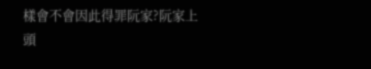樣會不會因此得罪阮家?阮家上頭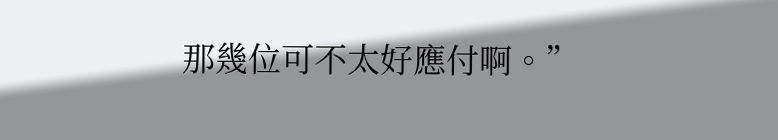那幾位可不太好應付啊。”